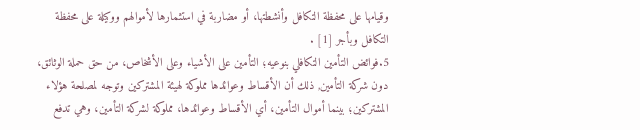وقيامها على محفظة التكافل وأنشطتها، أو مضاربة في استثمارها لأموالهم ووكيلة على محفظة التكافل وبأجر [1] .
5.فوائض التأمين التكافلي بنوعيه؛ التأمين على الأشياء وعلى الأشخاص، من حق حملة الوثائق، دون شركة التأمين, ذلك أن الأقساط وعوائدها مملوكة لهيئة المشتركين وتوجه لمصلحة هؤلاء المشتركين؛ بينما أموال التأمين، أي الأقساط وعوائدها، مملوكة لشركة التأمين، وهي تدفع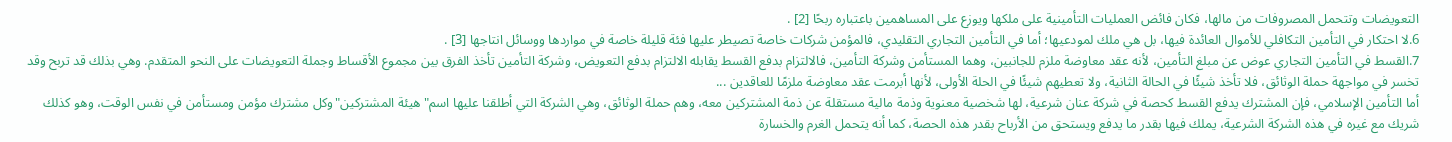التعويضات وتتحمل المصروفات من مالها، فكان فائض العمليات التأمينية على ملكها ويوزع على المساهمين باعتباره ربحًا [2] .
6.لا احتكار في التأمين التكافلي للأموال العائدة فيها، بل هي ملك لمودعيها؛ أما في التأمين التجاري التقليدي، فالمؤمن شركات خاصة تصيطر عليها فئة قليلة خاصة في مواردها ووسائل انتاجها [3] .
7.القسط في التأمين التجاري عوض عن مبلغ التأمين، لأنه عقد معاوضة ملزم للجانبين، وهما المستأمن وشركة التأمين، فالالتزام بدفع القسط يقابله الالتزام بدفع التعويض، وشركة التأمين تأخذ الفرق بين مجموع الأقساط وجملة التعويضات على النحو المتقدم. وهي بذلك قد تربح وقد تخسر في مواجهة حملة الوثائق، فلا تأخذ شيئًا في الحالة الثانية، ولا تعطيهم شيئًا في الحلة الأولى، لأنها أبرمت عقد معاوضة ملزمًا للعاقدين ...
أما التأمين الإسلامي، فإن المشترك يدفع القسط كحصة في شركة عنان شرعية، لها شخصية معنوية وذمة مالية مستقلة عن ذمة المشتركين معه، وهم حملة الوثائق، وهي الشركة التي أطلقنا عليها اسم"هيئة المشتركين"وكل مشترك مؤمن ومستأمن في نفس الوقت، وهو كذلك شريك مع غيره في هذه الشركة الشرعية، يملك فيها بقدر ما يدفع ويستحق من الأرباح بقدر هذه الحصة، كما أنه يتحمل الغرم والخسارة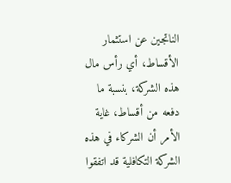الناتجين عن استثمار الأقساط، أي رأس مال هذه الشركة، بنسبة ما دفعه من أقساط، غاية الأمر أن الشركاء في هذه الشركة التكافلية قد اتفقوا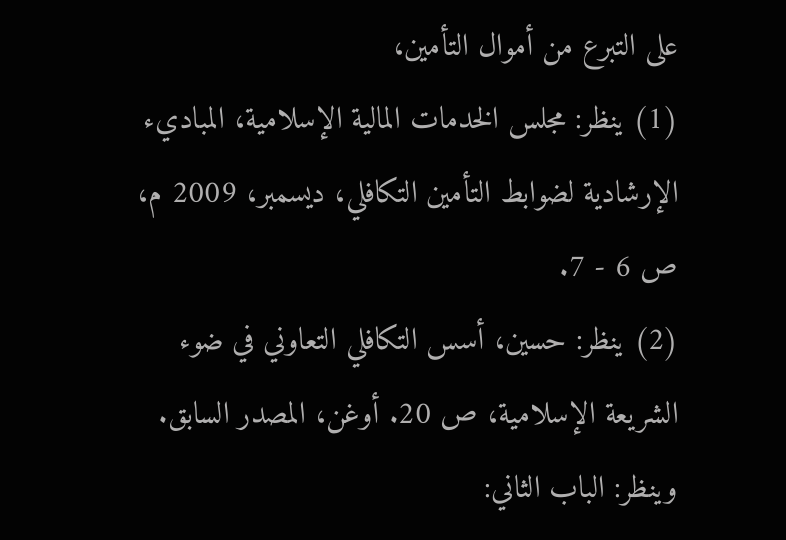على التبرع من أموال التأمين،
(1) ينظر: مجلس الخدمات المالية الإسلامية، المباديء الإرشادية لضوابط التأمين التكافلي، ديسمبر، 2009 م، ص 6 - 7.
(2) ينظر: حسين، أسس التكافلي التعاوني في ضوء الشريعة الإسلامية، ص 20. أوغن، المصدر السابق. وينظر: الباب الثاني: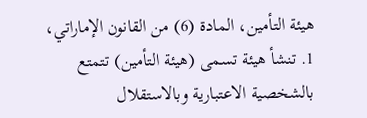هيئة التأمين، المادة (6) من القانون الإماراتي، 1. تنشأ هيئة تسمى (هيئة التأمين) تتمتع بالشخصية الاعتبارية وبالاستقلال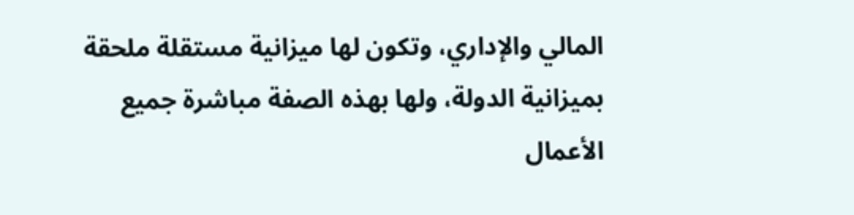المالي والإداري، وتكون لها ميزانية مستقلة ملحقة بميزانية الدولة، ولها بهذه الصفة مباشرة جميع الأعمال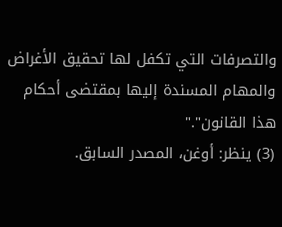والتصرفات التي تكفل لها تحقيق الأغراض والمهام المسندة إليها بمقتضى أحكام هذا القانون"."
(3) ينظر: أوغن، المصدر السابق.